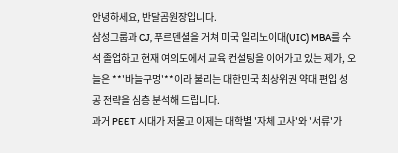안녕하세요, 반달곰원장입니다.
삼성그룹과 CJ, 푸르덴셜을 거쳐 미국 일리노이대(UIC) MBA를 수석 졸업하고 현재 여의도에서 교육 컨설팅을 이어가고 있는 제가, 오늘은 **'바늘구멍'**이라 불리는 대한민국 최상위권 약대 편입 성공 전략을 심층 분석해 드립니다.
과거 PEET 시대가 저물고 이제는 대학별 '자체 고사'와 '서류'가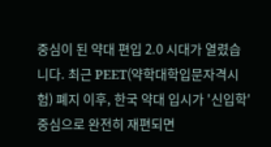중심이 된 약대 편입 2.0 시대가 열렸습니다. 최근 PEET(약학대학입문자격시험) 폐지 이후, 한국 약대 입시가 '신입학' 중심으로 완전히 재편되면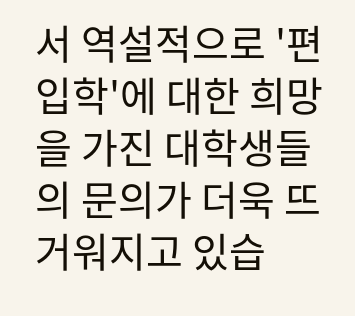서 역설적으로 '편입학'에 대한 희망을 가진 대학생들의 문의가 더욱 뜨거워지고 있습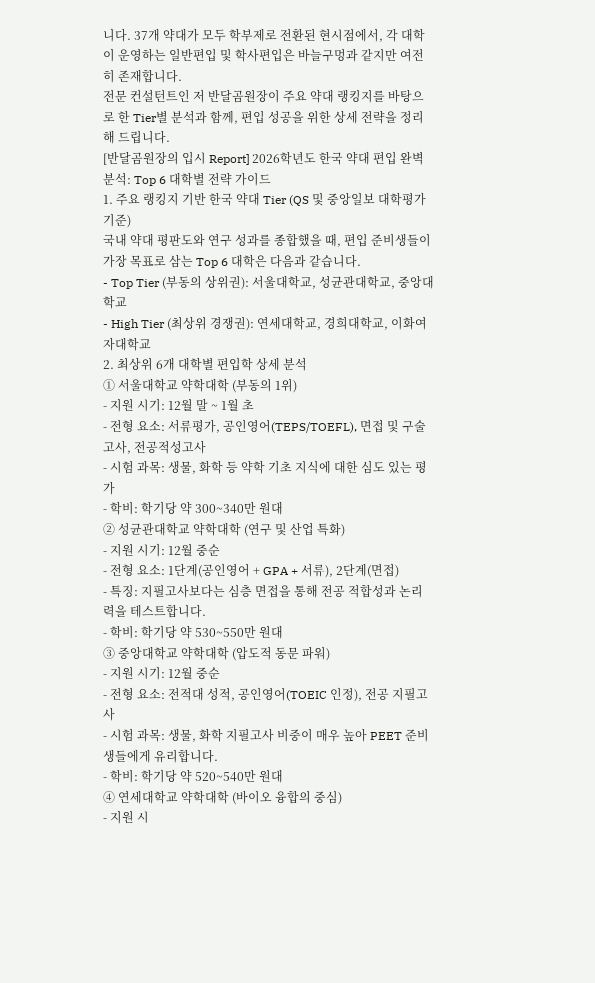니다. 37개 약대가 모두 학부제로 전환된 현시점에서, 각 대학이 운영하는 일반편입 및 학사편입은 바늘구멍과 같지만 여전히 존재합니다.
전문 컨설턴트인 저 반달곰원장이 주요 약대 랭킹지를 바탕으로 한 Tier별 분석과 함께, 편입 성공을 위한 상세 전략을 정리해 드립니다.
[반달곰원장의 입시 Report] 2026학년도 한국 약대 편입 완벽 분석: Top 6 대학별 전략 가이드
1. 주요 랭킹지 기반 한국 약대 Tier (QS 및 중앙일보 대학평가 기준)
국내 약대 평판도와 연구 성과를 종합했을 때, 편입 준비생들이 가장 목표로 삼는 Top 6 대학은 다음과 같습니다.
- Top Tier (부동의 상위권): 서울대학교, 성균관대학교, 중앙대학교
- High Tier (최상위 경쟁권): 연세대학교, 경희대학교, 이화여자대학교
2. 최상위 6개 대학별 편입학 상세 분석
① 서울대학교 약학대학 (부동의 1위)
- 지원 시기: 12월 말 ~ 1월 초
- 전형 요소: 서류평가, 공인영어(TEPS/TOEFL), 면접 및 구술고사, 전공적성고사
- 시험 과목: 생물, 화학 등 약학 기초 지식에 대한 심도 있는 평가
- 학비: 학기당 약 300~340만 원대
② 성균관대학교 약학대학 (연구 및 산업 특화)
- 지원 시기: 12월 중순
- 전형 요소: 1단계(공인영어 + GPA + 서류), 2단계(면접)
- 특징: 지필고사보다는 심층 면접을 통해 전공 적합성과 논리력을 테스트합니다.
- 학비: 학기당 약 530~550만 원대
③ 중앙대학교 약학대학 (압도적 동문 파워)
- 지원 시기: 12월 중순
- 전형 요소: 전적대 성적, 공인영어(TOEIC 인정), 전공 지필고사
- 시험 과목: 생물, 화학 지필고사 비중이 매우 높아 PEET 준비생들에게 유리합니다.
- 학비: 학기당 약 520~540만 원대
④ 연세대학교 약학대학 (바이오 융합의 중심)
- 지원 시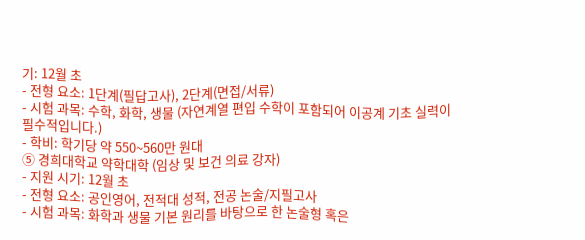기: 12월 초
- 전형 요소: 1단계(필답고사), 2단계(면접/서류)
- 시험 과목: 수학, 화학, 생물 (자연계열 편입 수학이 포함되어 이공계 기초 실력이 필수적입니다.)
- 학비: 학기당 약 550~560만 원대
⑤ 경희대학교 약학대학 (임상 및 보건 의료 강자)
- 지원 시기: 12월 초
- 전형 요소: 공인영어, 전적대 성적, 전공 논술/지필고사
- 시험 과목: 화학과 생물 기본 원리를 바탕으로 한 논술형 혹은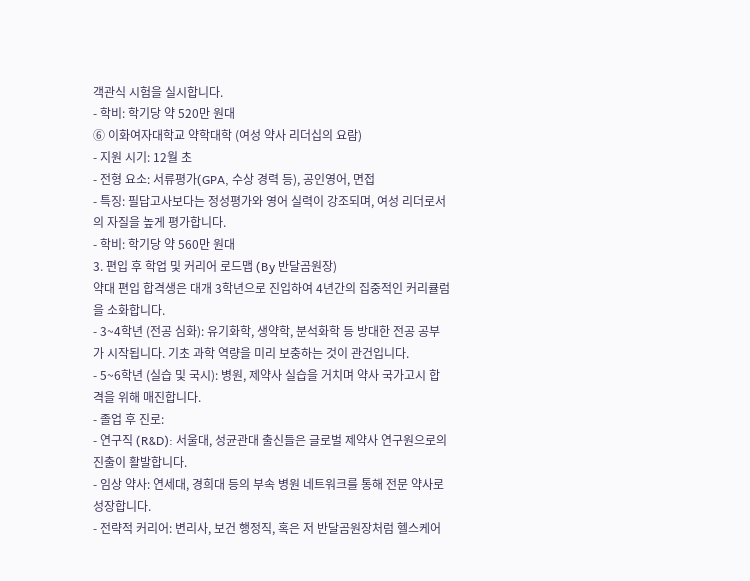객관식 시험을 실시합니다.
- 학비: 학기당 약 520만 원대
⑥ 이화여자대학교 약학대학 (여성 약사 리더십의 요람)
- 지원 시기: 12월 초
- 전형 요소: 서류평가(GPA, 수상 경력 등), 공인영어, 면접
- 특징: 필답고사보다는 정성평가와 영어 실력이 강조되며, 여성 리더로서의 자질을 높게 평가합니다.
- 학비: 학기당 약 560만 원대
3. 편입 후 학업 및 커리어 로드맵 (By 반달곰원장)
약대 편입 합격생은 대개 3학년으로 진입하여 4년간의 집중적인 커리큘럼을 소화합니다.
- 3~4학년 (전공 심화): 유기화학, 생약학, 분석화학 등 방대한 전공 공부가 시작됩니다. 기초 과학 역량을 미리 보충하는 것이 관건입니다.
- 5~6학년 (실습 및 국시): 병원, 제약사 실습을 거치며 약사 국가고시 합격을 위해 매진합니다.
- 졸업 후 진로:
- 연구직 (R&D): 서울대, 성균관대 출신들은 글로벌 제약사 연구원으로의 진출이 활발합니다.
- 임상 약사: 연세대, 경희대 등의 부속 병원 네트워크를 통해 전문 약사로 성장합니다.
- 전략적 커리어: 변리사, 보건 행정직, 혹은 저 반달곰원장처럼 헬스케어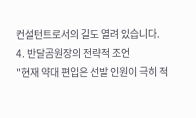컨설턴트로서의 길도 열려 있습니다.
4. 반달곰원장의 전략적 조언
"현재 약대 편입은 선발 인원이 극히 적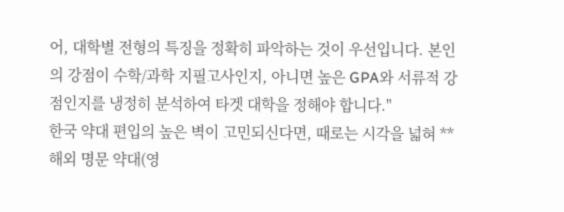어, 대학별 전형의 특징을 정확히 파악하는 것이 우선입니다. 본인의 강점이 수학/과학 지필고사인지, 아니면 높은 GPA와 서류적 강점인지를 냉정히 분석하여 타겟 대학을 정해야 합니다."
한국 약대 편입의 높은 벽이 고민되신다면, 때로는 시각을 넓혀 **해외 명문 약대(영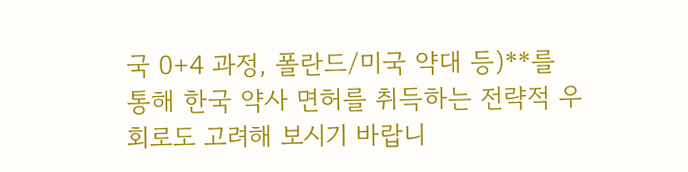국 0+4 과정, 폴란드/미국 약대 등)**를 통해 한국 약사 면허를 취득하는 전략적 우회로도 고려해 보시기 바랍니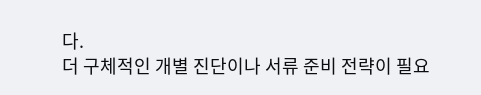다.
더 구체적인 개별 진단이나 서류 준비 전략이 필요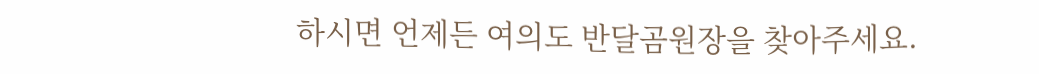하시면 언제든 여의도 반달곰원장을 찾아주세요.